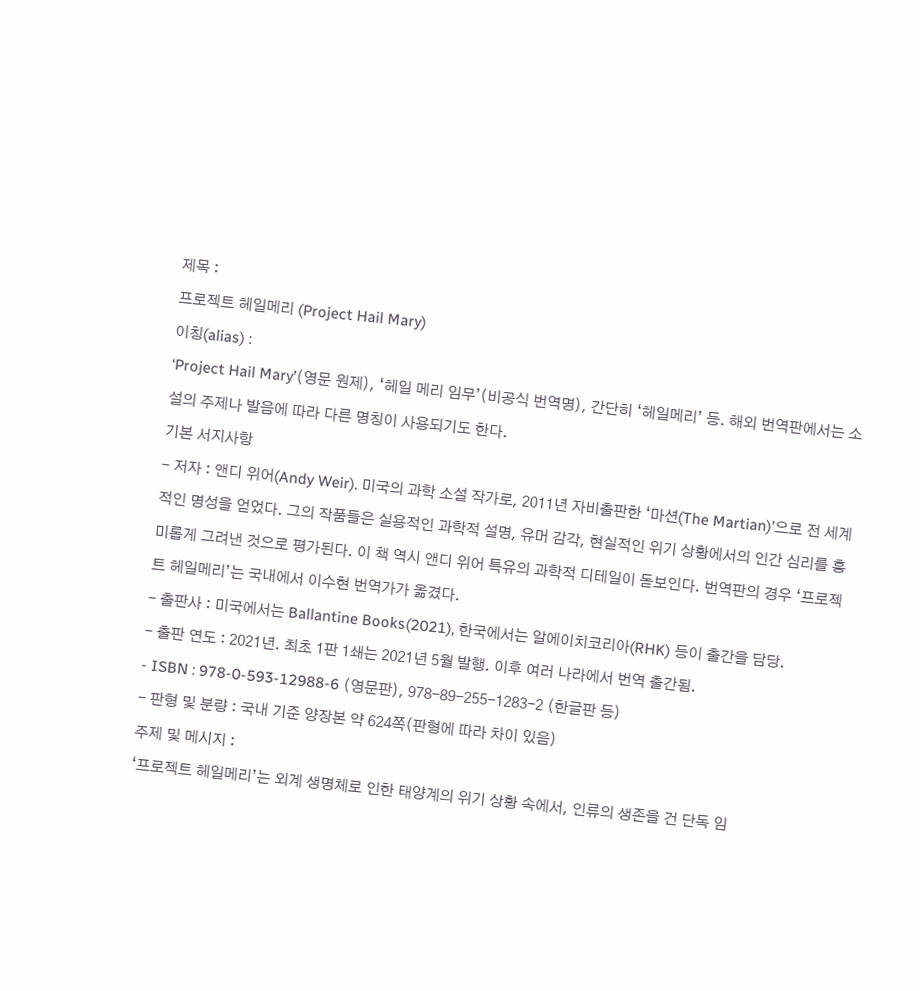제목 :
프로젝트 헤일메리 (Project Hail Mary)
이칭(alias) :
‘Project Hail Mary’(영문 원제), ‘헤일 메리 임무’(비공식 번역명), 간단히 ‘헤일메리’ 등. 해외 번역판에서는 소설의 주제나 발음에 따라 다른 명칭이 사용되기도 한다.
기본 서지사항
- 저자 : 앤디 위어(Andy Weir). 미국의 과학 소설 작가로, 2011년 자비출판한 ‘마션(The Martian)’으로 전 세계적인 명성을 얻었다. 그의 작품들은 실용적인 과학적 설명, 유머 감각, 현실적인 위기 상황에서의 인간 심리를 흥미롭게 그려낸 것으로 평가된다. 이 책 역시 앤디 위어 특유의 과학적 디테일이 돋보인다. 번역판의 경우 ‘프로젝트 헤일메리’는 국내에서 이수현 번역가가 옮겼다.
- 출판사 : 미국에서는 Ballantine Books(2021), 한국에서는 알에이치코리아(RHK) 등이 출간을 담당.
- 출판 연도 : 2021년. 최초 1판 1쇄는 2021년 5월 발행. 이후 여러 나라에서 번역 출간됨.
- ISBN : 978-0-593-12988-6 (영문판), 978-89-255-1283-2 (한글판 등)
- 판형 및 분량 : 국내 기준 양장본 약 624쪽(판형에 따라 차이 있음)
주제 및 메시지 :
‘프로젝트 헤일메리’는 외계 생명체로 인한 태양계의 위기 상황 속에서, 인류의 생존을 건 단독 임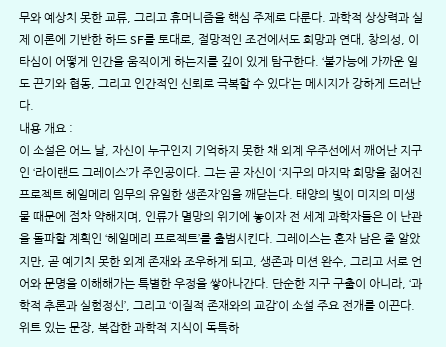무와 예상치 못한 교류, 그리고 휴머니즘을 핵심 주제로 다룬다. 과학적 상상력과 실제 이론에 기반한 하드 SF를 토대로, 절망적인 조건에서도 희망과 연대, 창의성, 이타심이 어떻게 인간을 움직이게 하는지를 깊이 있게 탐구한다. ‘불가능에 가까운 일도 끈기와 협동, 그리고 인간적인 신뢰로 극복할 수 있다’는 메시지가 강하게 드러난다.
내용 개요 :
이 소설은 어느 날, 자신이 누구인지 기억하지 못한 채 외계 우주선에서 깨어난 지구인 ‘라이랜드 그레이스’가 주인공이다. 그는 곧 자신이 ‘지구의 마지막 희망을 짊어진 프로젝트 헤일메리 임무의 유일한 생존자’임을 깨닫는다. 태양의 빛이 미지의 미생물 때문에 점차 약해지며, 인류가 멸망의 위기에 놓이자 전 세계 과학자들은 이 난관을 돌파할 계획인 ‘헤일메리 프로젝트’를 출범시킨다. 그레이스는 혼자 남은 줄 알았지만, 곧 예기치 못한 외계 존재와 조우하게 되고, 생존과 미션 완수, 그리고 서로 언어와 문명을 이해해가는 특별한 우정을 쌓아나간다. 단순한 지구 구출이 아니라, ‘과학적 추론과 실험정신’, 그리고 ‘이질적 존재와의 교감’이 소설 주요 전개를 이끈다. 위트 있는 문장, 복잡한 과학적 지식이 독특하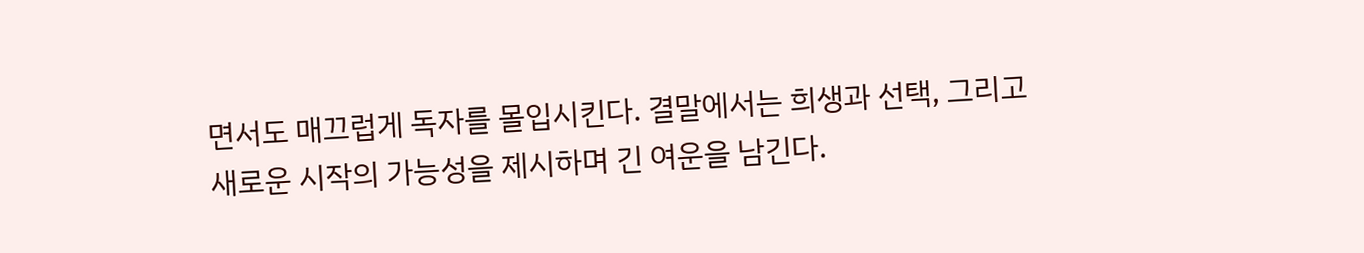면서도 매끄럽게 독자를 몰입시킨다. 결말에서는 희생과 선택, 그리고 새로운 시작의 가능성을 제시하며 긴 여운을 남긴다.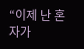“이제 난 혼자가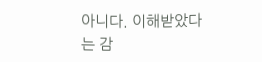아니다. 이해받았다는 감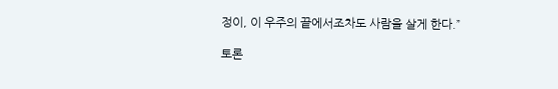정이, 이 우주의 끝에서조차도 사람을 살게 한다.”

토론